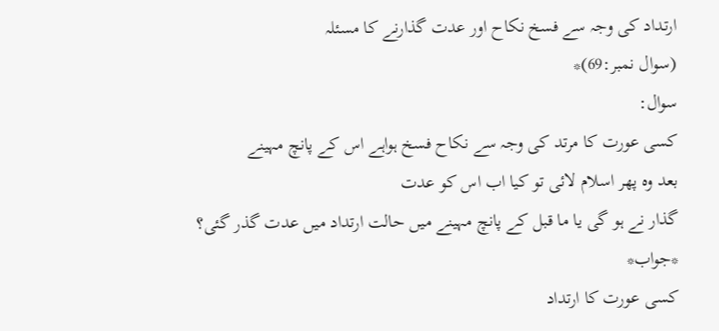ارتداد کی وجہ سے فسخ نکاح اور عدت گذارنے کا مسئلہ
(سوال نمبر:69)*
سوال:
کسی عورت کا مرتد کی وجہ سے نکاح فسخ ہواہے اس کے پانچ مہینے
بعد وہ پھر اسلام لائی تو کیا اب اس کو عدت
گذار نے ہو گی یا ما قبل کے پانچ مہینے میں حالت ارتداد میں عدت گذر گئی؟
*جواب*
کسی عورت کا ارتداد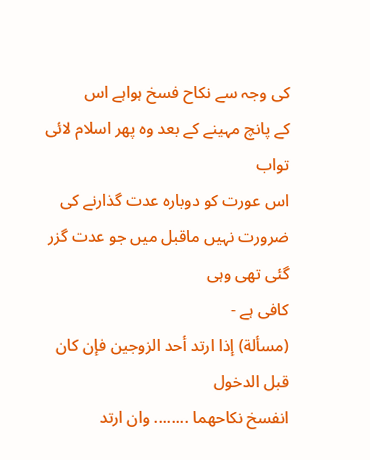کی وجہ سے نکاح فسخ ہواہے اس
کے پانچ مہینے کے بعد وہ پھر اسلام لائی تواب
اس عورت کو دوبارہ عدت گذارنے کی ضرورت نہیں ماقبل میں جو عدت گزر گئی تھی وہی
کافی ہے -
(مسألة) إذا ارتد أحد الزوجين فإن كان قبل الدخول
انفسخ نكاحهما ........ وان ارتد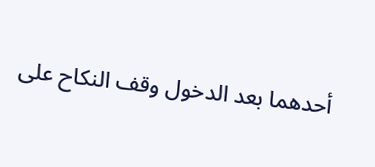أحدهما بعد الدخول وقف النكاح على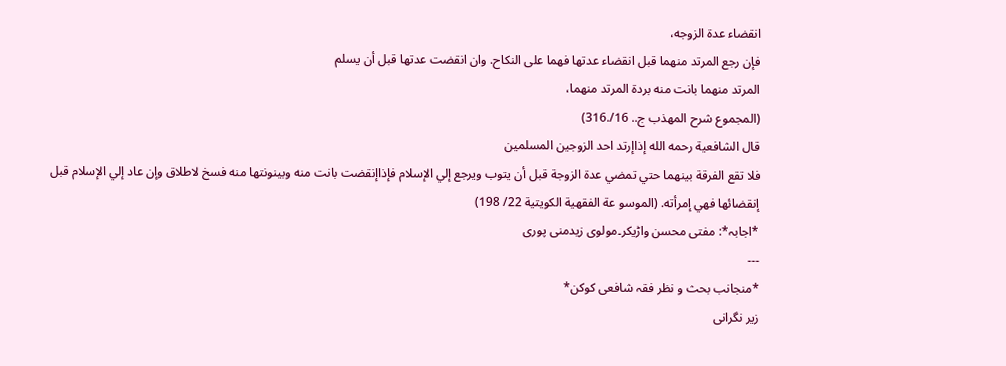انقضاء عدة الزوجه،
فإن رجع المرتد منهما قبل انقضاء عدتها فهما على النكاح. وان انقضت عدتها قبل أن يسلم
المرتد منهما بانت منه بردة المرتد منهما،
(المجموع شرح المهذب ج.. 16/.316)
قال الشافعية رحمه الله إذاإرتد احد الزوجين المسلمين
فلا تقع الفرقة بينهما حتي تمضي عدة الزوجة قبل أن يتوب ويرجع إلي الإسلام فإذاإنقضت بانت منه وبينونتها منه فسخ لاطلاق وإن عاد إلي الإسلام قبل
إنقضائها فهي إمرأته. (الموسو عة الفقهية الكويتية 22/ 198)
*اجابہ*: مفتی محسن واڑیکر۔مولوی زیدمنی پوری
---
*منجانب بحث و نظر فقہ شافعی کوکن*
زیر نگرانی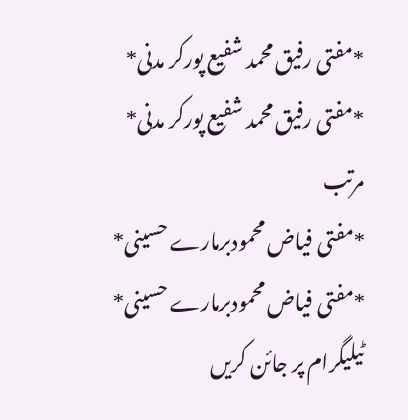*مفتی رفیق محمد شفیع پورکر مدنی*
*مفتی رفیق محمد شفیع پورکر مدنی*
مرتب
*مفتی فیاض محمودبرمارے حسینی*
*مفتی فیاض محمودبرمارے حسینی*
ٹیلیگرام پر جائن کریں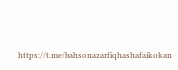https://t.me/bahsonazarfiqhashafaikokan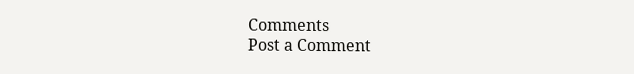Comments
Post a Comment